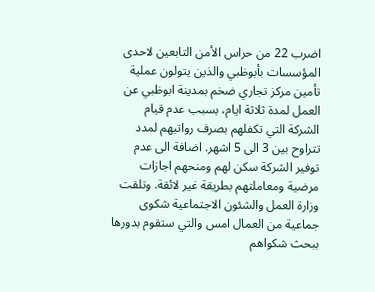اضرب 22 من حراس الأمن التابعين لاحدى المؤسسات بأبوظبي والذين يتولون عملية تأمين مركز تجاري ضخم بمدينة ابوظبي عن العمل لمدة ثلاثة ايام، بسبب عدم قيام الشركة التي تكفلهم بصرف رواتبهم لمدد تتراوح بين 3 الى 5 اشهر. اضافة الى عدم توفير الشركة سكن لهم ومنحهم اجازات مرضية ومعاملتهم بطريقة غير لائقة. وتلقت وزارة العمل والشئون الاجتماعية شكوى جماعية من العمال امس والتي ستقوم بدورها ببحث شكواهم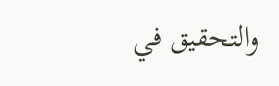والتحقيق في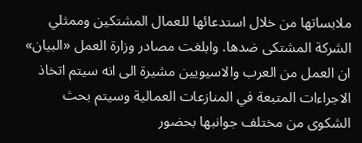ملابساتها من خلال استدعائها للعمال المشتكين وممثلي الشركة المشتكى ضدها. وابلغت مصادر وزارة العمل «البيان» ان العمل من العرب والاسيويين مشيرة الى انه سيتم اتخاذ الاجراءات المتبعة في المنازعات العمالية وسيتم بحث الشكوى من مختلف جوانبها بحضور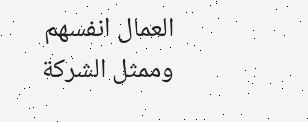العمال انفسهم وممثل الشركة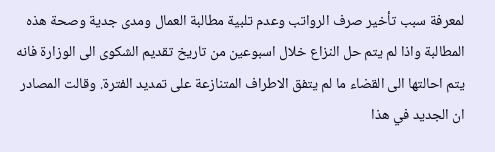لمعرفة سبب تأخير صرف الرواتب وعدم تلبية مطالبة العمال ومدى جدية وصحة هذه المطالبة واذا لم يتم حل النزاع خلال اسبوعين من تاريخ تقديم الشكوى الى الوزارة فانه يتم احالتها الى القضاء ما لم يتفق الاطراف المتنازعة على تمديد الفترة. وقالت المصادر ان الجديد في هذا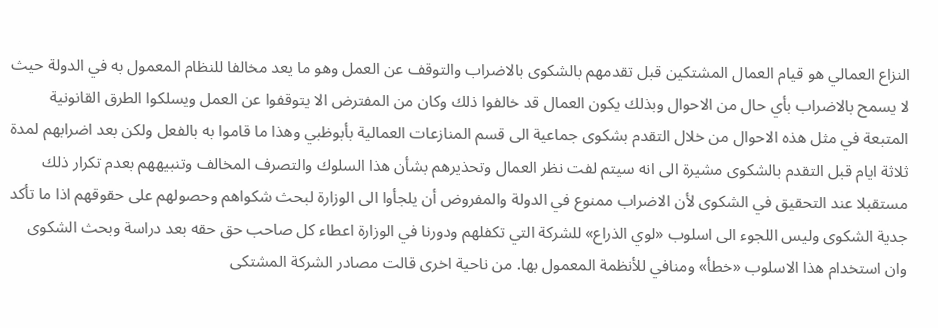النزاع العمالي هو قيام العمال المشتكين قبل تقدمهم بالشكوى بالاضراب والتوقف عن العمل وهو ما يعد مخالفا للنظام المعمول به في الدولة حيث لا يسمح بالاضراب بأي حال من الاحوال وبذلك يكون العمال قد خالفوا ذلك وكان من المفترض الا يتوقفوا عن العمل ويسلكوا الطرق القانونية المتبعة في مثل هذه الاحوال من خلال التقدم بشكوى جماعية الى قسم المنازعات العمالية بأبوظبي وهذا ما قاموا به بالفعل ولكن بعد اضرابهم لمدة ثلاثة ايام قبل التقدم بالشكوى مشيرة الى انه سيتم لفت نظر العمال وتحذيرهم بشأن هذا السلوك والتصرف المخالف وتنبيههم بعدم تكرار ذلك مستقبلا عند التحقيق في الشكوى لأن الاضراب ممنوع في الدولة والمفروض أن يلجأوا الى الوزارة لبحث شكواهم وحصولهم على حقوقهم اذا ما تأكد جدية الشكوى وليس اللجوء الى اسلوب «لوي الذراع» للشركة التي تكفلهم ودورنا في الوزارة اعطاء كل صاحب حق حقه بعد دراسة وبحث الشكوى وان استخدام هذا الاسلوب «خطأ» ومنافي للأنظمة المعمول بها. من ناحية اخرى قالت مصادر الشركة المشتكى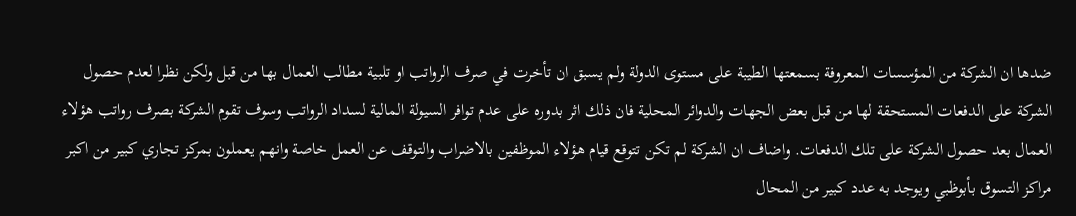ضدها ان الشركة من المؤسسات المعروفة بسمعتها الطيبة على مستوى الدولة ولم يسبق ان تأخرت في صرف الرواتب او تلبية مطالب العمال بها من قبل ولكن نظرا لعدم حصول الشركة على الدفعات المستحقة لها من قبل بعض الجهات والدوائر المحلية فان ذلك اثر بدوره على عدم توافر السيولة المالية لسداد الرواتب وسوف تقوم الشركة بصرف رواتب هؤلاء العمال بعد حصول الشركة على تلك الدفعات. واضاف ان الشركة لم تكن تتوقع قيام هؤلاء الموظفين بالاضراب والتوقف عن العمل خاصة وانهم يعملون بمركز تجاري كبير من اكبر مراكز التسوق بأبوظبي ويوجد به عدد كبير من المحال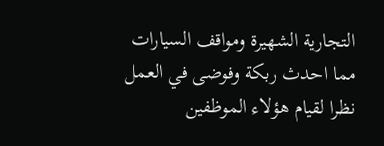التجارية الشهيرة ومواقف السيارات مما احدث ربكة وفوضى في العمل نظرا لقيام هؤلاء الموظفين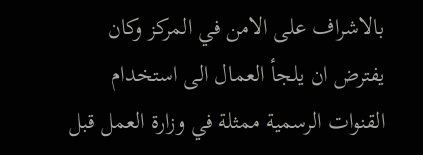بالاشراف على الامن في المركز وكان يفترض ان يلجأ العمال الى استخدام القنوات الرسمية ممثلة في وزارة العمل قبل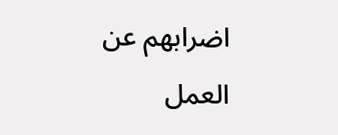اضرابهم عن العمل